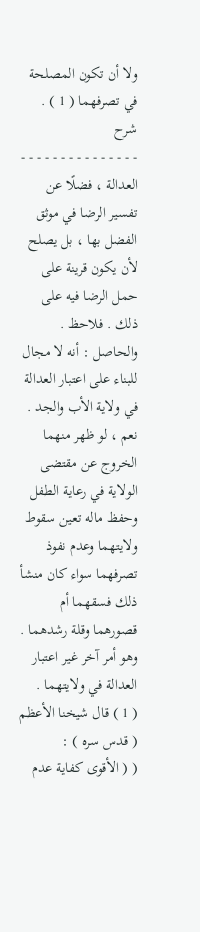ولا أن تكون المصلحة في تصرفهما ( 1 ) .
شرح
- - - - - - - - - - - - - - -
العدالة ، فضلًا عن تفسير الرضا في موثق الفضل بها ، بل يصلح لأن يكون قرينة على حمل الرضا فيه على ذلك . فلاحظ .
والحاصل : أنه لا مجال للبناء على اعتبار العدالة في ولاية الأب والجد .
نعم ، لو ظهر منهما الخروج عن مقتضى الولاية في رعاية الطفل وحفظ ماله تعين سقوط ولايتهما وعدم نفوذ تصرفهما سواء كان منشأ ذلك فسقهما أم قصورهما وقلة رشدهما . وهو أمر آخر غير اعتبار العدالة في ولايتهما .
( 1 ) قال شيخنا الأعظم ( قدس سره ) :
( ( الأقوى كفاية عدم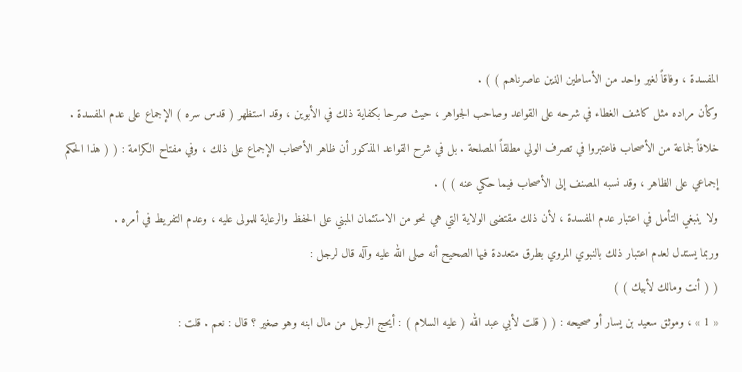المفسدة ، وفاقاً لغير واحد من الأساطين الذين عاصرناهم ) ) .
وكأن مراده مثل كاشف الغطاء في شرحه على القواعد وصاحب الجواهر ، حيث صرحا بكفاية ذلك في الأبوين ، وقد استظهر ( قدس سره ) الإجماع على عدم المفسدة . خلافاً لجماعة من الأصحاب فاعتبروا في تصرف الولي مطلقاً المصلحة . بل في شرح القواعد المذكور أن ظاهر الأصحاب الإجماع على ذلك ، وفي مفتاح الكرامة : ( ( هذا الحكم إجماعي على الظاهر ، وقد نسبه المصنف إلى الأصحاب فيما حكي عنه ) ) .
ولا ينبغي التأمل في اعتبار عدم المفسدة ، لأن ذلك مقتضى الولاية التي هي نحو من الاستئمان المبني على الحفظ والرعاية للمولى عليه ، وعدم التفريط في أمره .
وربما يستدل لعدم اعتبار ذلك بالنبوي المروي بطرق متعددة فيها الصحيح أنه صلى الله عليه وآله قال لرجل :
( ( أنت ومالك لأبيك ) )
« 1 » ، وموثق سعيد بن يسار أو صحيحه : ( ( قلت لأبي عبد الله ( عليه السلام ) : أيحج الرجل من مال ابنه وهو صغير ؟ قال : نعم . قلت :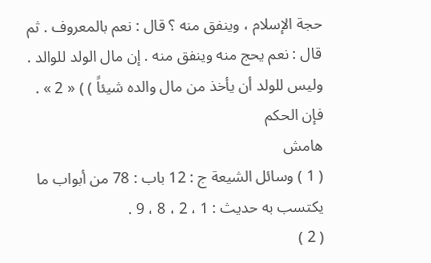حجة الإسلام ، وينفق منه ؟ قال : نعم بالمعروف . ثم قال : نعم يحج منه وينفق منه . إن مال الولد للوالد . وليس للولد أن يأخذ من مال والده شيئاً ) ) « 2 » . فإن الحكم
هامش
( 1 ) وسائل الشيعة ج : 12 باب : 78 من أبواب ما يكتسب به حديث : 1 ، 2 ، 8 ، 9 .
( 2 )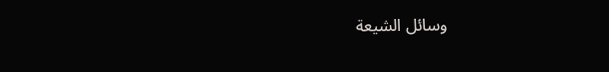وسائل الشيعة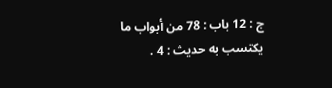ج : 12 باب : 78 من أبواب ما يكتسب به حديث : 4 .